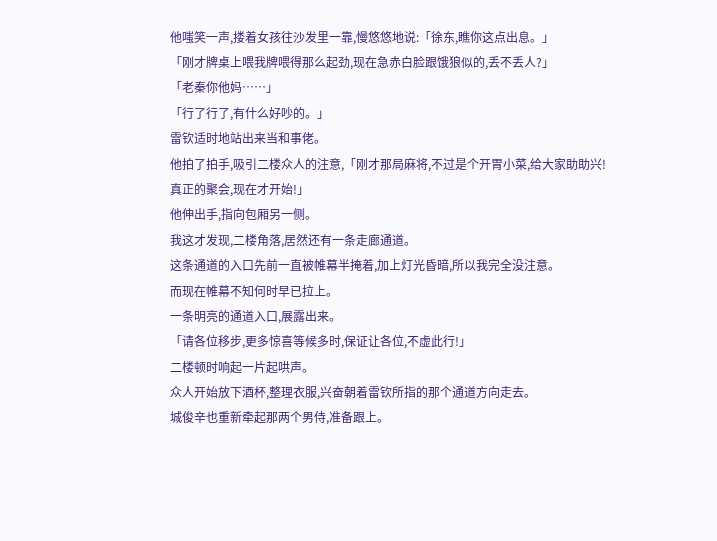他嗤笑一声,搂着女孩往沙发里一靠,慢悠悠地说:「徐东,瞧你这点出息。」
「刚才牌桌上喂我牌喂得那么起劲,现在急赤白脸跟饿狼似的,丢不丢人?」
「老秦你他妈……」
「行了行了,有什么好吵的。」
雷钦适时地站出来当和事佬。
他拍了拍手,吸引二楼众人的注意,「刚才那局麻将,不过是个开胃小菜,给大家助助兴!真正的聚会,现在才开始!」
他伸出手,指向包厢另一侧。
我这才发现,二楼角落,居然还有一条走廊通道。
这条通道的入口先前一直被帷幕半掩着,加上灯光昏暗,所以我完全没注意。
而现在帷幕不知何时早已拉上。
一条明亮的通道入口,展露出来。
「请各位移步,更多惊喜等候多时,保证让各位,不虚此行!」
二楼顿时响起一片起哄声。
众人开始放下酒杯,整理衣服,兴奋朝着雷钦所指的那个通道方向走去。
城俊辛也重新牵起那两个男侍,准备跟上。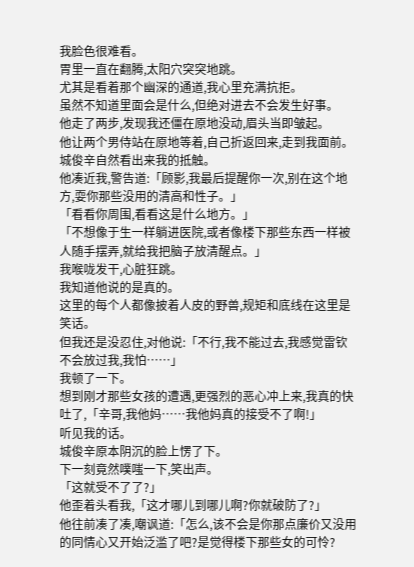我脸色很难看。
胃里一直在翻腾,太阳穴突突地跳。
尤其是看着那个幽深的通道,我心里充满抗拒。
虽然不知道里面会是什么,但绝对进去不会发生好事。
他走了两步,发现我还僵在原地没动,眉头当即皱起。
他让两个男侍站在原地等着,自己折返回来,走到我面前。
城俊辛自然看出来我的抵触。
他凑近我,警告道:「顾影,我最后提醒你一次,别在这个地方,耍你那些没用的清高和性子。」
「看看你周围,看看这是什么地方。」
「不想像于生一样躺进医院,或者像楼下那些东西一样被人随手摆弄,就给我把脑子放清醒点。」
我喉咙发干,心脏狂跳。
我知道他说的是真的。
这里的每个人都像披着人皮的野兽,规矩和底线在这里是笑话。
但我还是没忍住,对他说:「不行,我不能过去,我感觉雷钦不会放过我,我怕……」
我顿了一下。
想到刚才那些女孩的遭遇,更强烈的恶心冲上来,我真的快吐了,「辛哥,我他妈……我他妈真的接受不了啊!」
听见我的话。
城俊辛原本阴沉的脸上愣了下。
下一刻竟然噗嗤一下,笑出声。
「这就受不了了?」
他歪着头看我,「这才哪儿到哪儿啊?你就破防了?」
他往前凑了凑,嘲讽道:「怎么,该不会是你那点廉价又没用的同情心又开始泛滥了吧?是觉得楼下那些女的可怜?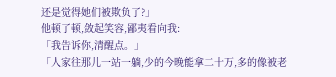还是觉得她们被欺负了?」
他顿了顿,敛起笑容,鄙夷看向我:
「我告诉你,清醒点。」
「人家往那儿一站一躺,少的今晚能拿二十万,多的像被老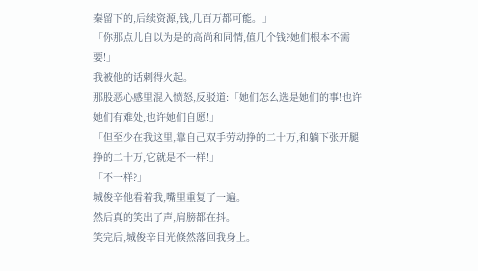秦留下的,后续资源,钱,几百万都可能。」
「你那点儿自以为是的高尚和同情,值几个钱?她们根本不需要!」
我被他的话刺得火起。
那股恶心感里混入愤怒,反驳道:「她们怎么选是她们的事!也许她们有难处,也许她们自愿!」
「但至少在我这里,靠自己双手劳动挣的二十万,和躺下张开腿挣的二十万,它就是不一样!」
「不一样?」
城俊辛他看着我,嘴里重复了一遍。
然后真的笑出了声,肩膀都在抖。
笑完后,城俊辛目光倏然落回我身上。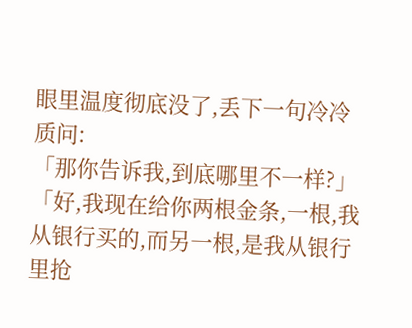眼里温度彻底没了,丢下一句冷冷质问:
「那你告诉我,到底哪里不一样?」
「好,我现在给你两根金条,一根,我从银行买的,而另一根,是我从银行里抢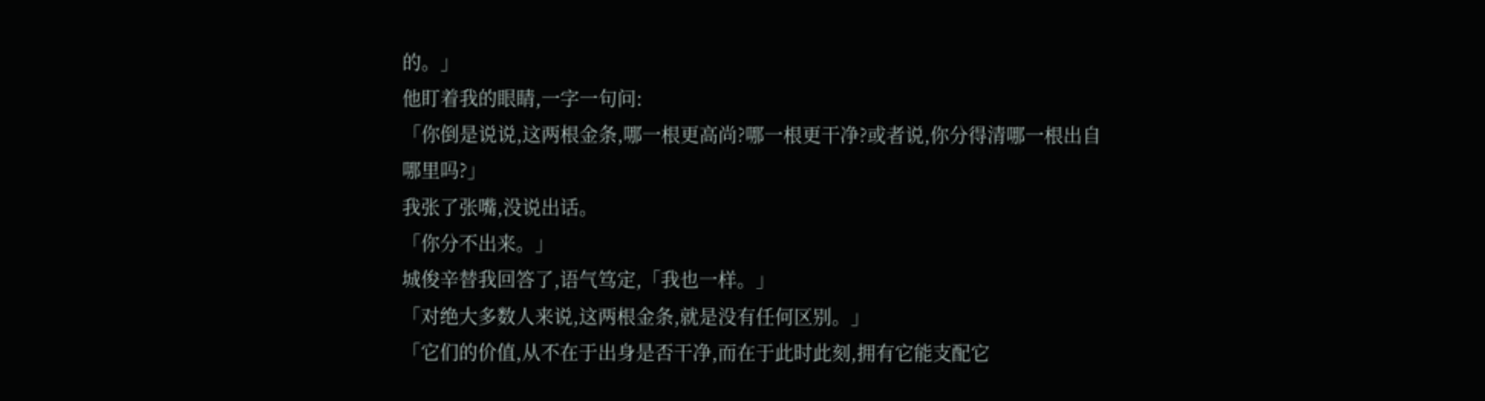的。」
他盯着我的眼睛,一字一句问:
「你倒是说说,这两根金条,哪一根更高尚?哪一根更干净?或者说,你分得清哪一根出自哪里吗?」
我张了张嘴,没说出话。
「你分不出来。」
城俊辛替我回答了,语气笃定,「我也一样。」
「对绝大多数人来说,这两根金条,就是没有任何区别。」
「它们的价值,从不在于出身是否干净,而在于此时此刻,拥有它能支配它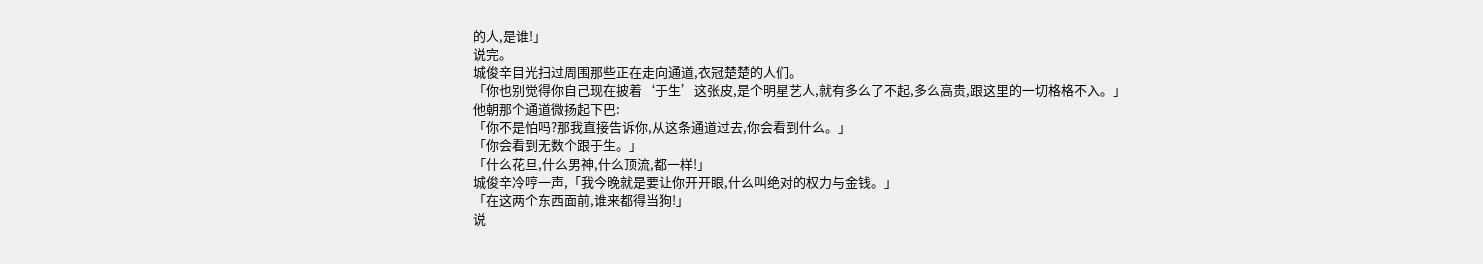的人,是谁!」
说完。
城俊辛目光扫过周围那些正在走向通道,衣冠楚楚的人们。
「你也别觉得你自己现在披着‘于生’这张皮,是个明星艺人,就有多么了不起,多么高贵,跟这里的一切格格不入。」
他朝那个通道微扬起下巴:
「你不是怕吗?那我直接告诉你,从这条通道过去,你会看到什么。」
「你会看到无数个跟于生。」
「什么花旦,什么男神,什么顶流,都一样!」
城俊辛冷哼一声,「我今晚就是要让你开开眼,什么叫绝对的权力与金钱。」
「在这两个东西面前,谁来都得当狗!」
说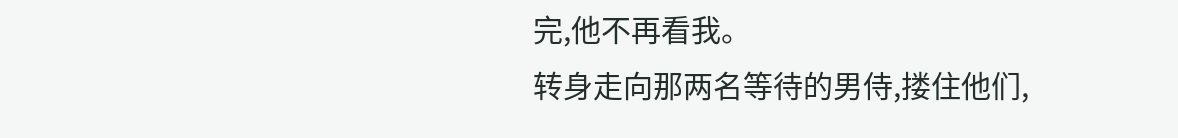完,他不再看我。
转身走向那两名等待的男侍,搂住他们,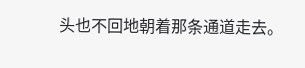头也不回地朝着那条通道走去。